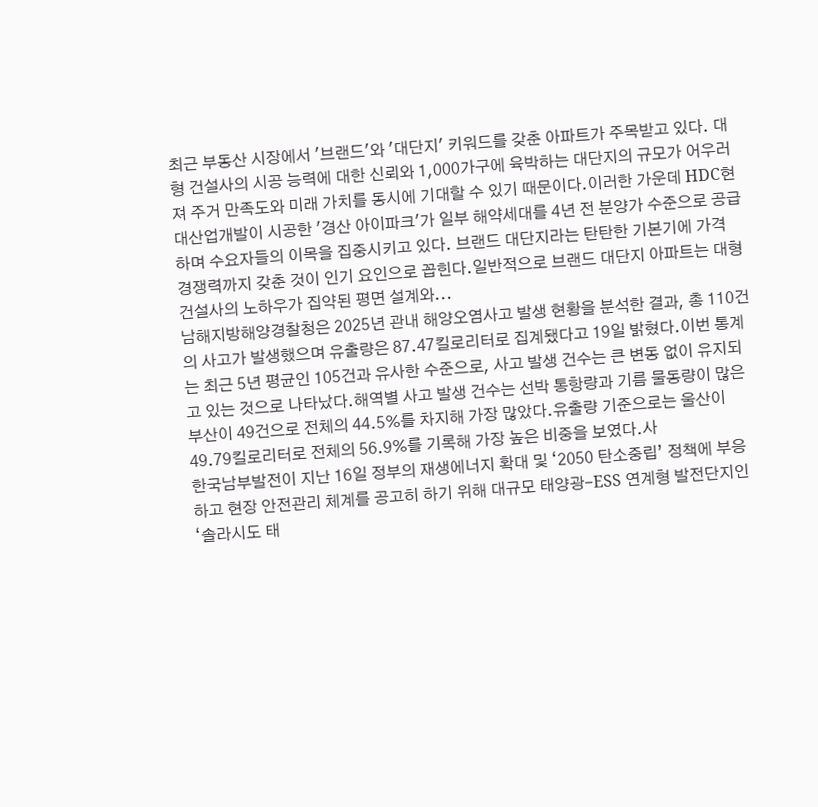최근 부동산 시장에서 '브랜드'와 '대단지' 키워드를 갖춘 아파트가 주목받고 있다. 대형 건설사의 시공 능력에 대한 신뢰와 1,000가구에 육박하는 대단지의 규모가 어우러져 주거 만족도와 미래 가치를 동시에 기대할 수 있기 때문이다.이러한 가운데 HDC현대산업개발이 시공한 '경산 아이파크'가 일부 해약세대를 4년 전 분양가 수준으로 공급하며 수요자들의 이목을 집중시키고 있다. 브랜드 대단지라는 탄탄한 기본기에 가격 경쟁력까지 갖춘 것이 인기 요인으로 꼽힌다.일반적으로 브랜드 대단지 아파트는 대형 건설사의 노하우가 집약된 평면 설계와...
남해지방해양경찰청은 2025년 관내 해양오염사고 발생 현황을 분석한 결과, 총 110건의 사고가 발생했으며 유출량은 87.47킬로리터로 집계됐다고 19일 밝혔다.이번 통계는 최근 5년 평균인 105건과 유사한 수준으로, 사고 발생 건수는 큰 변동 없이 유지되고 있는 것으로 나타났다.해역별 사고 발생 건수는 선박 통항량과 기름 물동량이 많은 부산이 49건으로 전체의 44.5%를 차지해 가장 많았다.유출량 기준으로는 울산이 49.79킬로리터로 전체의 56.9%를 기록해 가장 높은 비중을 보였다.사
한국남부발전이 지난 16일 정부의 재생에너지 확대 및 ‘2050 탄소중립’ 정책에 부응하고 현장 안전관리 체계를 공고히 하기 위해 대규모 태양광-ESS 연계형 발전단지인 ‘솔라시도 태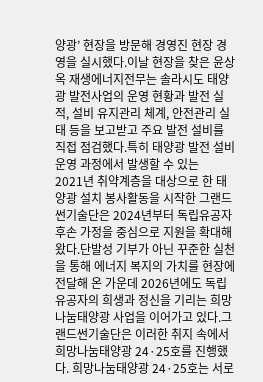양광’ 현장을 방문해 경영진 현장 경영을 실시했다.이날 현장을 찾은 윤상옥 재생에너지전무는 솔라시도 태양광 발전사업의 운영 현황과 발전 실적, 설비 유지관리 체계, 안전관리 실태 등을 보고받고 주요 발전 설비를 직접 점검했다.특히 태양광 발전 설비 운영 과정에서 발생할 수 있는
2021년 취약계층을 대상으로 한 태양광 설치 봉사활동을 시작한 그랜드썬기술단은 2024년부터 독립유공자 후손 가정을 중심으로 지원을 확대해 왔다.단발성 기부가 아닌 꾸준한 실천을 통해 에너지 복지의 가치를 현장에 전달해 온 가운데 2026년에도 독립유공자의 희생과 정신을 기리는 희망나눔태양광 사업을 이어가고 있다.그랜드썬기술단은 이러한 취지 속에서 희망나눔태양광 24·25호를 진행했다. 희망나눔태양광 24·25호는 서로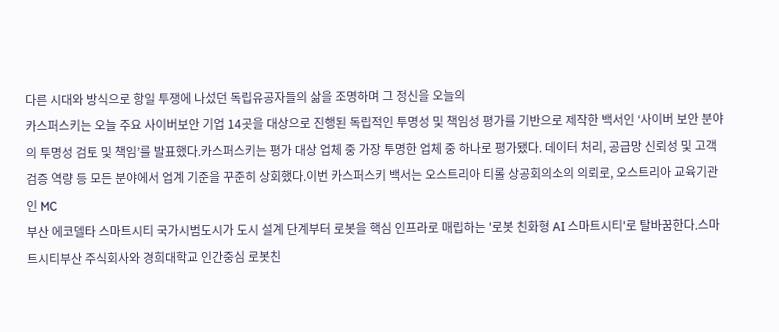다른 시대와 방식으로 항일 투쟁에 나섰던 독립유공자들의 삶을 조명하며 그 정신을 오늘의
카스퍼스키는 오늘 주요 사이버보안 기업 14곳을 대상으로 진행된 독립적인 투명성 및 책임성 평가를 기반으로 제작한 백서인 ‘사이버 보안 분야의 투명성 검토 및 책임’를 발표했다.카스퍼스키는 평가 대상 업체 중 가장 투명한 업체 중 하나로 평가됐다. 데이터 처리, 공급망 신뢰성 및 고객 검증 역량 등 모든 분야에서 업계 기준을 꾸준히 상회했다.이번 카스퍼스키 백서는 오스트리아 티롤 상공회의소의 의뢰로, 오스트리아 교육기관인 MC
부산 에코델타 스마트시티 국가시범도시가 도시 설계 단계부터 로봇을 핵심 인프라로 매립하는 '로봇 친화형 AI 스마트시티'로 탈바꿈한다.스마트시티부산 주식회사와 경희대학교 인간중심 로봇친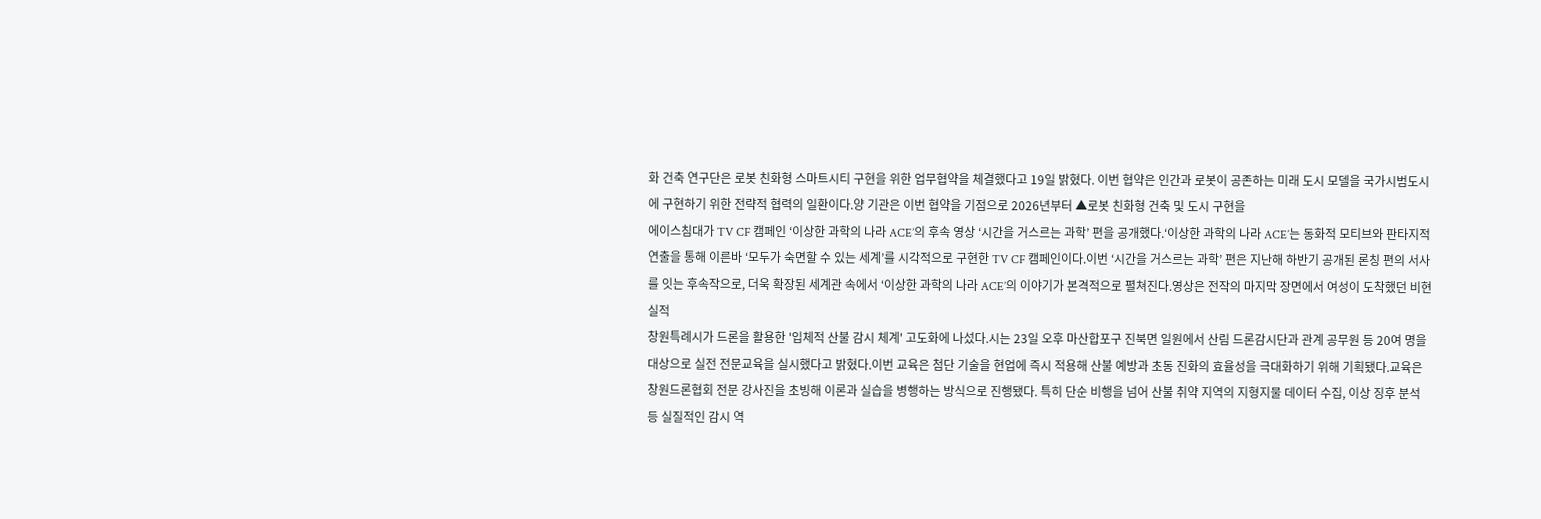화 건축 연구단은 로봇 친화형 스마트시티 구현을 위한 업무협약을 체결했다고 19일 밝혔다. 이번 협약은 인간과 로봇이 공존하는 미래 도시 모델을 국가시범도시에 구현하기 위한 전략적 협력의 일환이다.양 기관은 이번 협약을 기점으로 2026년부터 ▲로봇 친화형 건축 및 도시 구현을
에이스침대가 TV CF 캠페인 ‘이상한 과학의 나라 ACE’의 후속 영상 ‘시간을 거스르는 과학’ 편을 공개했다.‘이상한 과학의 나라 ACE’는 동화적 모티브와 판타지적 연출을 통해 이른바 ‘모두가 숙면할 수 있는 세계’를 시각적으로 구현한 TV CF 캠페인이다.이번 ‘시간을 거스르는 과학’ 편은 지난해 하반기 공개된 론칭 편의 서사를 잇는 후속작으로, 더욱 확장된 세계관 속에서 ‘이상한 과학의 나라 ACE’의 이야기가 본격적으로 펼쳐진다.영상은 전작의 마지막 장면에서 여성이 도착했던 비현실적
창원특례시가 드론을 활용한 '입체적 산불 감시 체계' 고도화에 나섰다.시는 23일 오후 마산합포구 진북면 일원에서 산림 드론감시단과 관계 공무원 등 20여 명을 대상으로 실전 전문교육을 실시했다고 밝혔다.이번 교육은 첨단 기술을 현업에 즉시 적용해 산불 예방과 초동 진화의 효율성을 극대화하기 위해 기획됐다.교육은 창원드론협회 전문 강사진을 초빙해 이론과 실습을 병행하는 방식으로 진행됐다. 특히 단순 비행을 넘어 산불 취약 지역의 지형지물 데이터 수집, 이상 징후 분석 등 실질적인 감시 역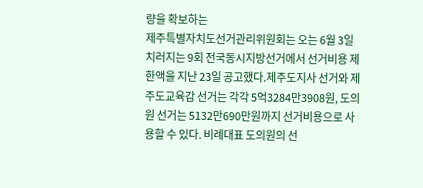량을 확보하는
제주특별자치도선거관리위원회는 오는 6월 3일 치러지는 9회 전국동시지방선거에서 선거비용 제한액을 지난 23일 공고했다.제주도지사 선거와 제주도교육감 선거는 각각 5억3284만3908원, 도의원 선거는 5132만690만원까지 선거비용으로 사용할 수 있다. 비례대표 도의원의 선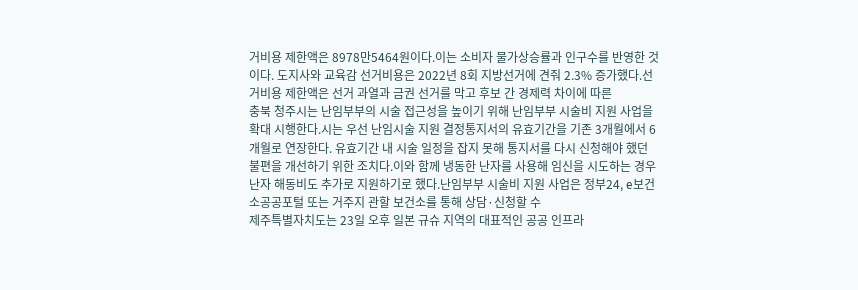거비용 제한액은 8978만5464원이다.이는 소비자 물가상승률과 인구수를 반영한 것이다. 도지사와 교육감 선거비용은 2022년 8회 지방선거에 견줘 2.3% 증가했다.선거비용 제한액은 선거 과열과 금권 선거를 막고 후보 간 경제력 차이에 따른
충북 청주시는 난임부부의 시술 접근성을 높이기 위해 난임부부 시술비 지원 사업을 확대 시행한다.시는 우선 난임시술 지원 결정통지서의 유효기간을 기존 3개월에서 6개월로 연장한다. 유효기간 내 시술 일정을 잡지 못해 통지서를 다시 신청해야 했던 불편을 개선하기 위한 조치다.이와 함께 냉동한 난자를 사용해 임신을 시도하는 경우 난자 해동비도 추가로 지원하기로 했다.난임부부 시술비 지원 사업은 정부24, e보건소공공포털 또는 거주지 관할 보건소를 통해 상담·신청할 수
제주특별자치도는 23일 오후 일본 규슈 지역의 대표적인 공공 인프라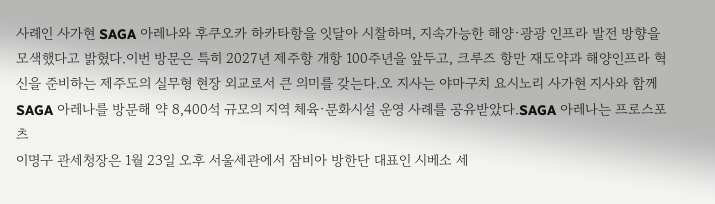사례인 사가현 SAGA 아레나와 후쿠오카 하카타항을 잇달아 시찰하며, 지속가능한 해양·광광 인프라 발전 방향을 모색했다고 밝혔다.이번 방문은 특히 2027년 제주항 개항 100주년을 앞두고, 크루즈 항만 재도약과 해양인프라 혁신을 준비하는 제주도의 실무형 현장 외교로서 큰 의미를 갖는다.오 지사는 야마구치 요시노리 사가현 지사와 함께 SAGA 아레나를 방문해 약 8,400석 규모의 지역 체육·문화시설 운영 사례를 공유받았다.SAGA 아레나는 프로스포츠
이명구 관세청장은 1월 23일 오후 서울세관에서 잠비아 방한단 대표인 시베소 세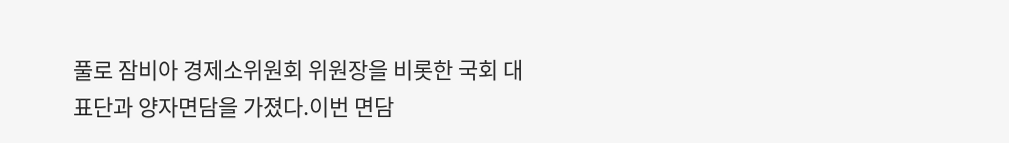풀로 잠비아 경제소위원회 위원장을 비롯한 국회 대표단과 양자면담을 가졌다.이번 면담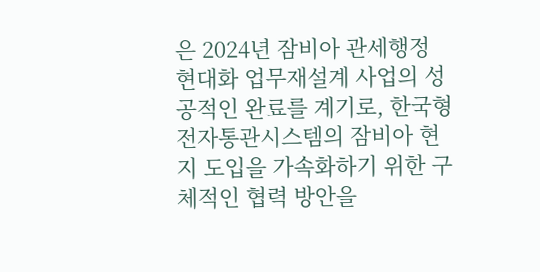은 2024년 잠비아 관세행정 현대화 업무재설계 사업의 성공적인 완료를 계기로, 한국형 전자통관시스템의 잠비아 현지 도입을 가속화하기 위한 구체적인 협력 방안을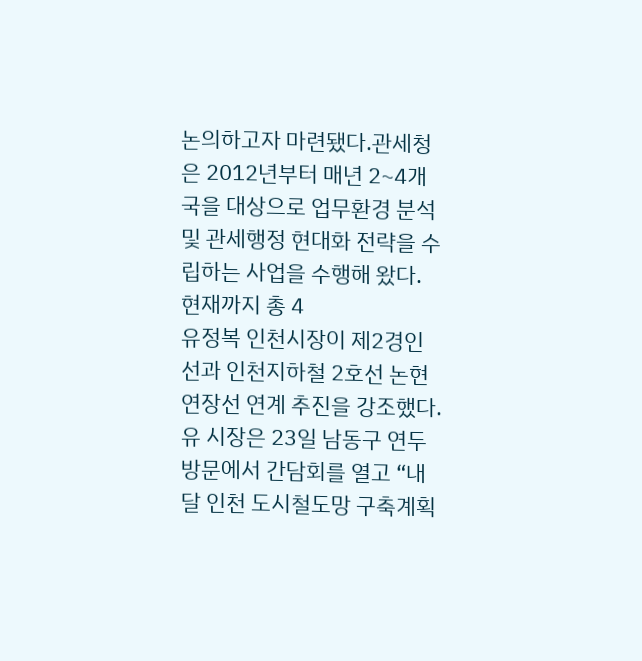논의하고자 마련됐다.관세청은 2012년부터 매년 2~4개국을 대상으로 업무환경 분석 및 관세행정 현대화 전략을 수립하는 사업을 수행해 왔다. 현재까지 총 4
유정복 인천시장이 제2경인선과 인천지하철 2호선 논현연장선 연계 추진을 강조했다.유 시장은 23일 남동구 연두 방문에서 간담회를 열고 “내달 인천 도시철도망 구축계획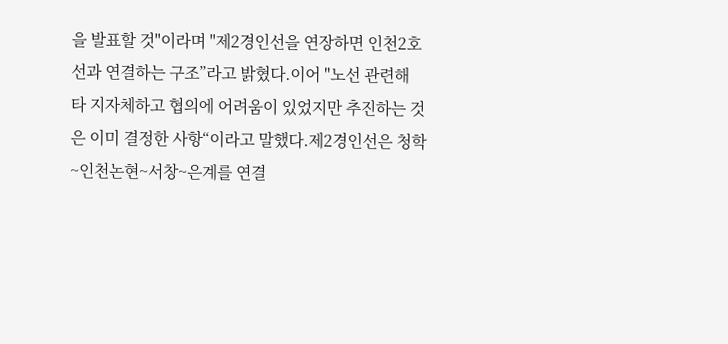을 발표할 것"이라며 "제2경인선을 연장하면 인천2호선과 연결하는 구조”라고 밝혔다.이어 "노선 관련해 타 지자체하고 협의에 어려움이 있었지만 추진하는 것은 이미 결정한 사항“이라고 말했다.제2경인선은 청학~인천논현~서창~은계를 연결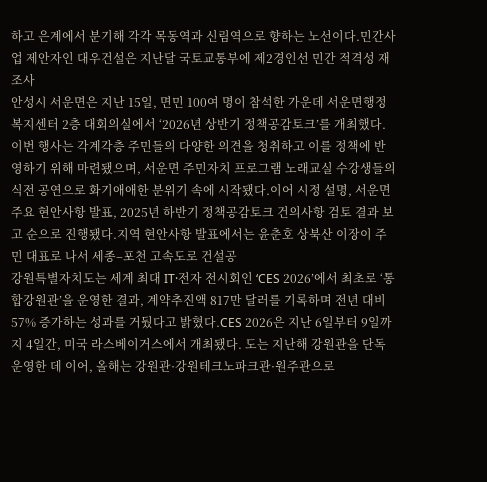하고 은계에서 분기해 각각 목동역과 신림역으로 향하는 노선이다.민간사업 제안자인 대우건설은 지난달 국토교통부에 제2경인선 민간 적격성 재조사
안성시 서운면은 지난 15일, 면민 100여 명이 참석한 가운데 서운면행정복지센터 2층 대회의실에서 ‘2026년 상반기 정책공감토크’를 개최했다.이번 행사는 각계각층 주민들의 다양한 의견을 청취하고 이를 정책에 반영하기 위해 마련됐으며, 서운면 주민자치 프로그램 노래교실 수강생들의 식전 공연으로 화기애애한 분위기 속에 시작됐다.이어 시정 설명, 서운면 주요 현안사항 발표, 2025년 하반기 정책공감토크 건의사항 검토 결과 보고 순으로 진행됐다.지역 현안사항 발표에서는 윤춘호 상북산 이장이 주민 대표로 나서 세종–포천 고속도로 건설공
강원특별자치도는 세계 최대 IT·전자 전시회인 ‘CES 2026’에서 최초로 ‘통합강원관’을 운영한 결과, 계약추진액 817만 달러를 기록하며 전년 대비 57% 증가하는 성과를 거뒀다고 밝혔다.CES 2026은 지난 6일부터 9일까지 4일간, 미국 라스베이거스에서 개최됐다. 도는 지난해 강원관을 단독 운영한 데 이어, 올해는 강원관·강원테크노파크관·원주관으로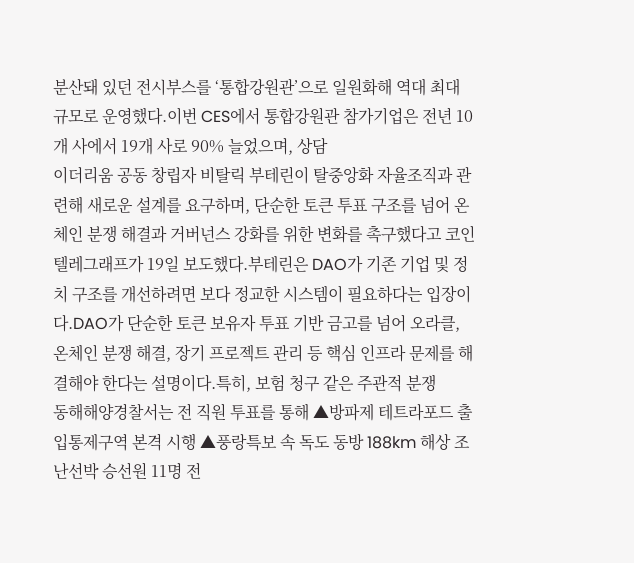분산돼 있던 전시부스를 ‘통합강원관’으로 일원화해 역대 최대 규모로 운영했다.이번 CES에서 통합강원관 참가기업은 전년 10개 사에서 19개 사로 90% 늘었으며, 상담
이더리움 공동 창립자 비탈릭 부테린이 탈중앙화 자율조직과 관련해 새로운 설계를 요구하며, 단순한 토큰 투표 구조를 넘어 온체인 분쟁 해결과 거버넌스 강화를 위한 변화를 촉구했다고 코인텔레그래프가 19일 보도했다.부테린은 DAO가 기존 기업 및 정치 구조를 개선하려면 보다 정교한 시스템이 필요하다는 입장이다.DAO가 단순한 토큰 보유자 투표 기반 금고를 넘어 오라클, 온체인 분쟁 해결, 장기 프로젝트 관리 등 핵심 인프라 문제를 해결해야 한다는 설명이다.특히, 보험 청구 같은 주관적 분쟁
동해해양경찰서는 전 직원 투표를 통해 ▲방파제 테트라포드 출입통제구역 본격 시행 ▲풍랑특보 속 독도 동방 188km 해상 조난선박 승선원 11명 전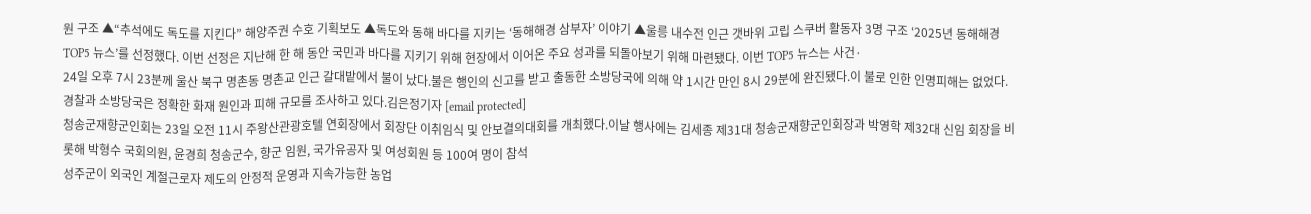원 구조 ▲“추석에도 독도를 지킨다” 해양주권 수호 기획보도 ▲독도와 동해 바다를 지키는 ‘동해해경 삼부자’ 이야기 ▲울릉 내수전 인근 갯바위 고립 스쿠버 활동자 3명 구조 ‘2025년 동해해경 TOP5 뉴스’를 선정했다. 이번 선정은 지난해 한 해 동안 국민과 바다를 지키기 위해 현장에서 이어온 주요 성과를 되돌아보기 위해 마련됐다. 이번 TOP5 뉴스는 사건·
24일 오후 7시 23분께 울산 북구 명촌동 명촌교 인근 갈대밭에서 불이 났다.불은 행인의 신고를 받고 출동한 소방당국에 의해 약 1시간 만인 8시 29분에 완진됐다.이 불로 인한 인명피해는 없었다. 경찰과 소방당국은 정확한 화재 원인과 피해 규모를 조사하고 있다.김은정기자 [email protected]
청송군재향군인회는 23일 오전 11시 주왕산관광호텔 연회장에서 회장단 이취임식 및 안보결의대회를 개최했다.이날 행사에는 김세종 제31대 청송군재향군인회장과 박영학 제32대 신임 회장을 비롯해 박형수 국회의원, 윤경희 청송군수, 향군 임원, 국가유공자 및 여성회원 등 100여 명이 참석
성주군이 외국인 계절근로자 제도의 안정적 운영과 지속가능한 농업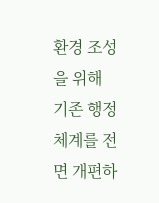환경 조성을 위해 기존 행정체계를 전면 개편하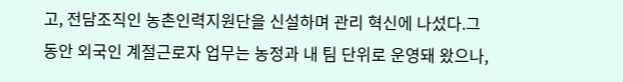고, 전담조직인 농촌인력지원단을 신설하며 관리 혁신에 나섰다.그동안 외국인 계절근로자 업무는 농정과 내 팀 단위로 운영돼 왔으나,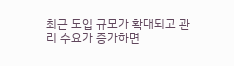최근 도입 규모가 확대되고 관리 수요가 증가하면